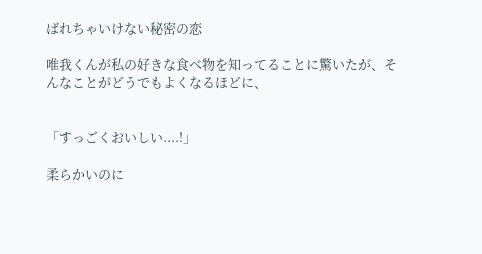ばれちゃいけない秘密の恋

唯我くんが私の好きな食べ物を知ってることに驚いたが、そんなことがどうでもよくなるほどに、


「すっごくおいしい....!」

柔らかいのに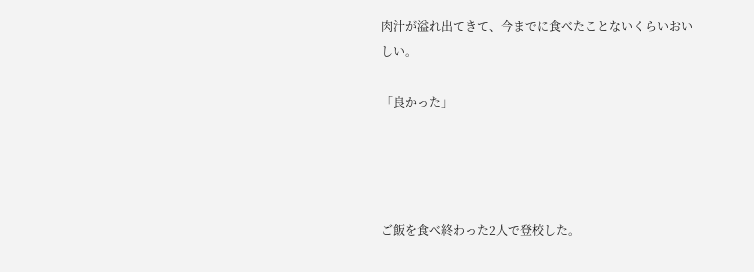肉汁が溢れ出てきて、今までに食べたことないくらいおいしい。

「良かった」




ご飯を食べ終わった2人で登校した。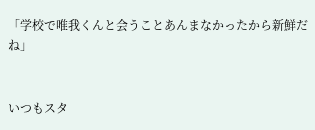「学校で唯我くんと会うことあんまなかったから新鮮だね」


いつもスタ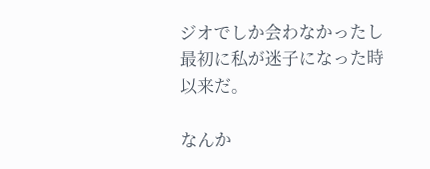ジオでしか会わなかったし最初に私が迷子になった時以来だ。

なんか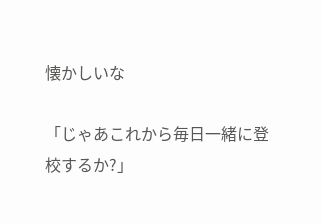懐かしいな

「じゃあこれから毎日一緒に登校するか?」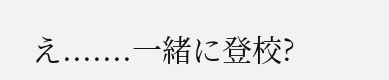え.......一緒に登校?